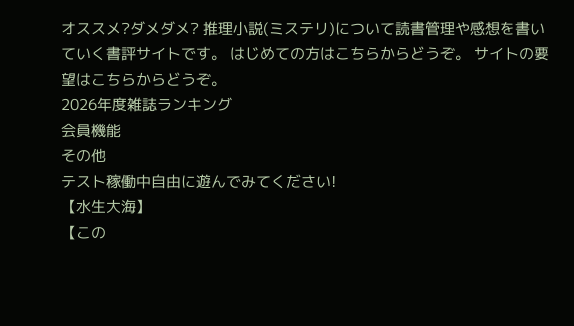オススメ?ダメダメ? 推理小説(ミステリ)について読書管理や感想を書いていく書評サイトです。 はじめての方はこちらからどうぞ。 サイトの要望はこちらからどうぞ。
2026年度雑誌ランキング
会員機能
その他
テスト稼働中自由に遊んでみてください!
【水生大海】
【この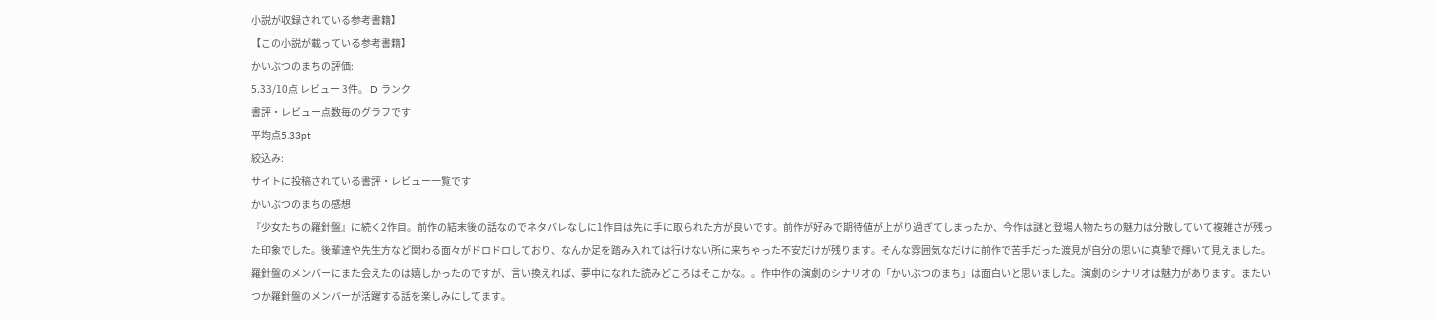小説が収録されている参考書籍】
【この小説が載っている参考書籍】
かいぶつのまちの評価:
5.33/10点 レビュー 3件。 D ランク
書評・レビュー点数毎のグラフです
平均点5.33pt
絞込み:
サイトに投稿されている書評・レビュー一覧です
かいぶつのまちの感想
『少女たちの羅針盤』に続く2作目。前作の結末後の話なのでネタバレなしに1作目は先に手に取られた方が良いです。前作が好みで期待値が上がり過ぎてしまったか、今作は謎と登場人物たちの魅力は分散していて複雑さが残った印象でした。後輩達や先生方など関わる面々がドロドロしており、なんか足を踏み入れては行けない所に来ちゃった不安だけが残ります。そんな雰囲気なだけに前作で苦手だった渡見が自分の思いに真摯で輝いて見えました。羅針盤のメンバーにまた会えたのは嬉しかったのですが、言い換えれば、夢中になれた読みどころはそこかな。。作中作の演劇のシナリオの「かいぶつのまち」は面白いと思いました。演劇のシナリオは魅力があります。またいつか羅針盤のメンバーが活躍する話を楽しみにしてます。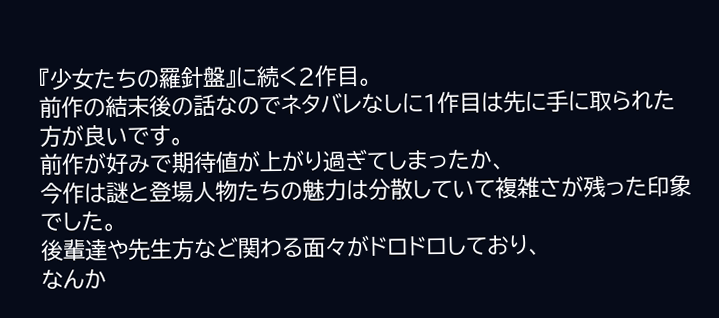『少女たちの羅針盤』に続く2作目。
前作の結末後の話なのでネタバレなしに1作目は先に手に取られた方が良いです。
前作が好みで期待値が上がり過ぎてしまったか、
今作は謎と登場人物たちの魅力は分散していて複雑さが残った印象でした。
後輩達や先生方など関わる面々がドロドロしており、
なんか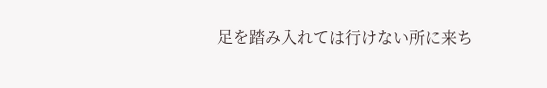足を踏み入れては行けない所に来ち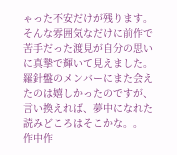ゃった不安だけが残ります。
そんな雰囲気なだけに前作で苦手だった渡見が自分の思いに真摯で輝いて見えました。
羅針盤のメンバーにまた会えたのは嬉しかったのですが、
言い換えれば、夢中になれた読みどころはそこかな。。
作中作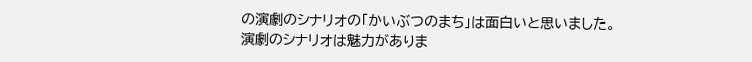の演劇のシナリオの「かいぶつのまち」は面白いと思いました。
演劇のシナリオは魅力がありま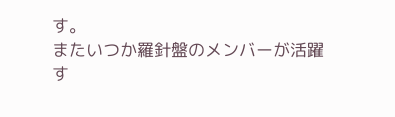す。
またいつか羅針盤のメンバーが活躍す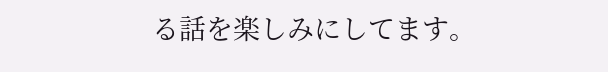る話を楽しみにしてます。